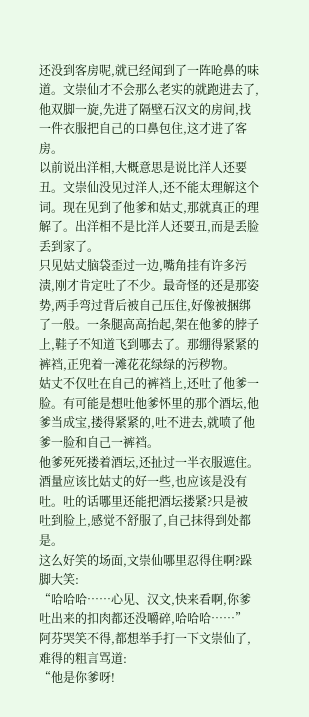还没到客房呢,就已经闻到了一阵呛鼻的味道。文崇仙才不会那么老实的就跑进去了,他双脚一旋,先进了隔壁石汉文的房间,找一件衣服把自己的口鼻包住,这才进了客房。
以前说出洋相,大概意思是说比洋人还要丑。文崇仙没见过洋人,还不能太理解这个词。现在见到了他爹和姑丈,那就真正的理解了。出洋相不是比洋人还要丑,而是丢脸丢到家了。
只见姑丈脑袋歪过一边,嘴角挂有许多污渍,刚才肯定吐了不少。最奇怪的还是那姿势,两手弯过背后被自己压住,好像被捆绑了一般。一条腿高高抬起,架在他爹的脖子上,鞋子不知道飞到哪去了。那绷得紧紧的裤裆,正兜着一滩花花绿绿的污秽物。
姑丈不仅吐在自己的裤裆上,还吐了他爹一脸。有可能是想吐他爹怀里的那个酒坛,他爹当成宝,搂得紧紧的,吐不进去,就喷了他爹一脸和自己一裤裆。
他爹死死搂着酒坛,还扯过一半衣服遮住。酒量应该比姑丈的好一些,也应该是没有吐。吐的话哪里还能把酒坛搂紧?只是被吐到脸上,感觉不舒服了,自己抹得到处都是。
这么好笑的场面,文崇仙哪里忍得住啊?跺脚大笑:
“哈哈哈……心见、汉文,快来看啊,你爹吐出来的扣肉都还没嚼碎,哈哈哈……”
阿芬哭笑不得,都想举手打一下文崇仙了,难得的粗言骂道:
“他是你爹呀!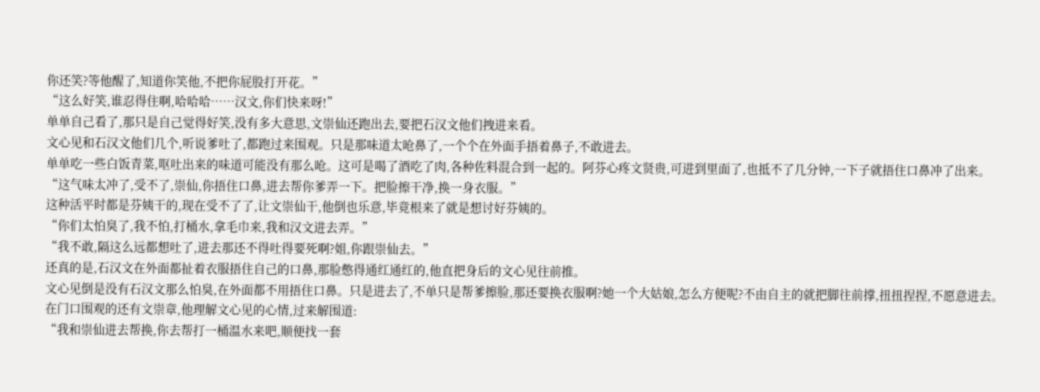你还笑?等他醒了,知道你笑他,不把你屁股打开花。”
“这么好笑,谁忍得住啊,哈哈哈……汉文,你们快来呀!”
单单自己看了,那只是自己觉得好笑,没有多大意思,文崇仙还跑出去,要把石汉文他们拽进来看。
文心见和石汉文他们几个,听说爹吐了,都跑过来围观。只是那味道太呛鼻了,一个个在外面手捂着鼻子,不敢进去。
单单吃一些白饭青菜,呕吐出来的味道可能没有那么呛。这可是喝了酒吃了肉,各种佐料混合到一起的。阿芬心疼文贤贵,可进到里面了,也抵不了几分钟,一下子就捂住口鼻冲了出来。
“这气味太冲了,受不了,崇仙,你捂住口鼻,进去帮你爹弄一下。把脸擦干净,换一身衣服。”
这种活平时都是芬姨干的,现在受不了了,让文崇仙干,他倒也乐意,毕竟根来了就是想讨好芬姨的。
“你们太怕臭了,我不怕,打桶水,拿毛巾来,我和汉文进去弄。”
“我不敢,隔这么远都想吐了,进去那还不得吐得要死啊?姐,你跟崇仙去。”
还真的是,石汉文在外面都扯着衣服捂住自己的口鼻,那脸憋得通红通红的,他直把身后的文心见往前推。
文心见倒是没有石汉文那么怕臭,在外面都不用捂住口鼻。只是进去了,不单只是帮爹擦脸,那还要换衣服啊?她一个大姑娘,怎么方便呢?不由自主的就把脚往前撑,扭扭捏捏,不愿意进去。
在门口围观的还有文崇章,他理解文心见的心情,过来解围道:
“我和崇仙进去帮换,你去帮打一桶温水来吧,顺便找一套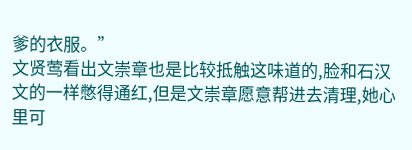爹的衣服。”
文贤莺看出文崇章也是比较抵触这味道的,脸和石汉文的一样憋得通红,但是文崇章愿意帮进去清理,她心里可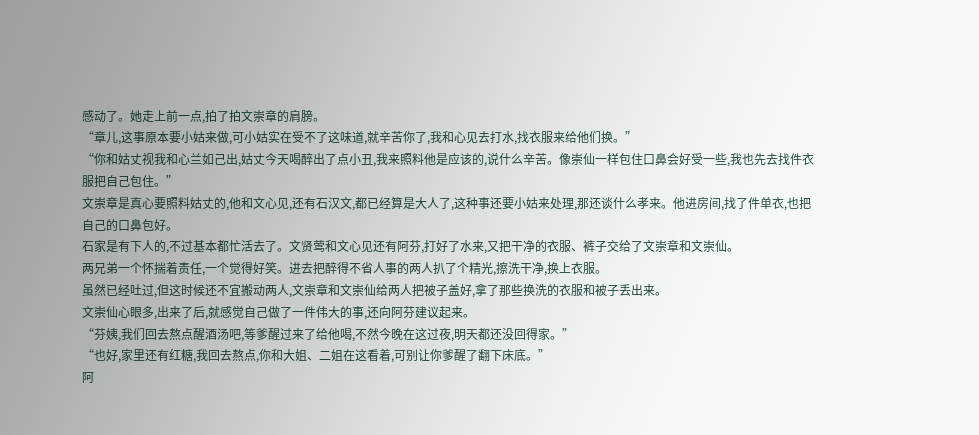感动了。她走上前一点,拍了拍文崇章的肩膀。
“章儿,这事原本要小姑来做,可小姑实在受不了这味道,就辛苦你了,我和心见去打水,找衣服来给他们换。”
“你和姑丈视我和心兰如己出,姑丈今天喝醉出了点小丑,我来照料他是应该的,说什么辛苦。像崇仙一样包住口鼻会好受一些,我也先去找件衣服把自己包住。”
文崇章是真心要照料姑丈的,他和文心见,还有石汉文,都已经算是大人了,这种事还要小姑来处理,那还谈什么孝来。他进房间,找了件单衣,也把自己的口鼻包好。
石家是有下人的,不过基本都忙活去了。文贤莺和文心见还有阿芬,打好了水来,又把干净的衣服、裤子交给了文崇章和文崇仙。
两兄弟一个怀揣着责任,一个觉得好笑。进去把醉得不省人事的两人扒了个精光,擦洗干净,换上衣服。
虽然已经吐过,但这时候还不宜搬动两人,文崇章和文崇仙给两人把被子盖好,拿了那些换洗的衣服和被子丢出来。
文崇仙心眼多,出来了后,就感觉自己做了一件伟大的事,还向阿芬建议起来。
“芬姨,我们回去熬点醒酒汤吧,等爹醒过来了给他喝,不然今晚在这过夜,明天都还没回得家。”
“也好,家里还有红糖,我回去熬点,你和大姐、二姐在这看着,可别让你爹醒了翻下床底。”
阿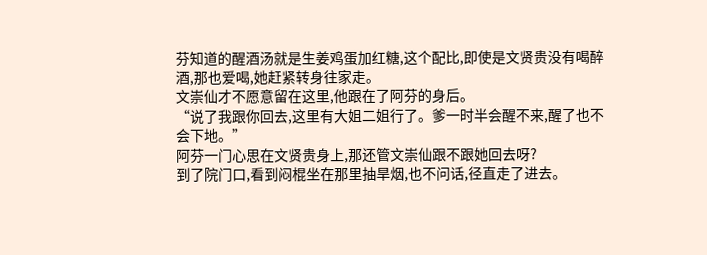芬知道的醒酒汤就是生姜鸡蛋加红糖,这个配比,即使是文贤贵没有喝醉酒,那也爱喝,她赶紧转身往家走。
文崇仙才不愿意留在这里,他跟在了阿芬的身后。
“说了我跟你回去,这里有大姐二姐行了。爹一时半会醒不来,醒了也不会下地。”
阿芬一门心思在文贤贵身上,那还管文崇仙跟不跟她回去呀?
到了院门口,看到闷棍坐在那里抽旱烟,也不问话,径直走了进去。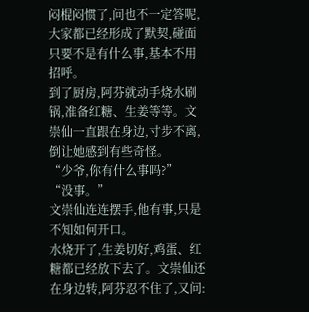闷棍闷惯了,问也不一定答呢,大家都已经形成了默契,碰面只要不是有什么事,基本不用招呼。
到了厨房,阿芬就动手烧水刷锅,准备红糖、生姜等等。文崇仙一直跟在身边,寸步不离,倒让她感到有些奇怪。
“少爷,你有什么事吗?”
“没事。”
文崇仙连连摆手,他有事,只是不知如何开口。
水烧开了,生姜切好,鸡蛋、红糖都已经放下去了。文崇仙还在身边转,阿芬忍不住了,又问: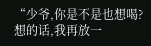“少爷,你是不是也想喝?想的话,我再放一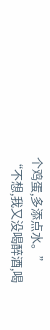个鸡蛋,多添点水。”
“不想,我又没喝醉酒,喝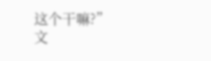这个干嘛?”
文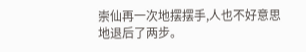崇仙再一次地摆摆手,人也不好意思地退后了两步。